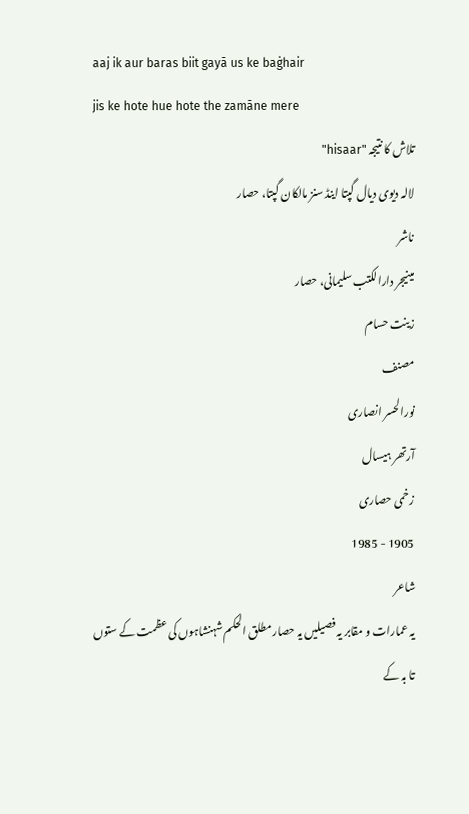aaj ik aur baras biit gayā us ke baġhair
jis ke hote hue hote the zamāne mere
تلاش کا نتیجہ "hisaar"
لالہ دیوی دیال گپتا اینڈ سنز مالکان گپتا، حصار
ناشر
مینیجر دارالکتب سلیمانی، حصار
زینت حسام
مصنف
نورالحسر انصاری
آرتھر ہیسال
زخمی حصاری
1905 - 1985
شاعر
یہ عمارات و مقابر یہ فصیلیں یہ حصارمطلق الحکم شہنشاہوں کی عظمت کے ستوں
تا بہ کے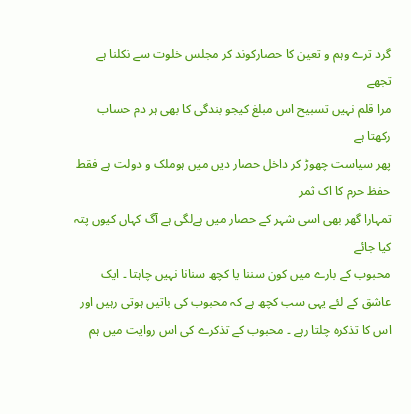گرد ترے وہم و تعین کا حصارکوند کر مجلس خلوت سے نکلنا ہے تجھے
مرا قلم نہیں تسبیح اس مبلغ کیجو بندگی کا بھی ہر دم حساب رکھتا ہے
پھر سیاست چھوڑ کر داخل حصار ديں میں ہوملک و دولت ہے فقط حفظ حرم کا اک ثمر
تمہارا گھر بھی اسی شہر کے حصار میں ہےلگی ہے آگ کہاں کیوں پتہ کیا جائے
محبوب کے بارے میں کون سننا یا کچھ سنانا نہیں چاہتا ۔ ایک عاشق کے لئے یہی سب کچھ ہے کہ محبوب کی باتیں ہوتی رہیں اور اس کا تذکرہ چلتا رہے ۔ محبوب کے تذکرے کی اس روایت میں ہم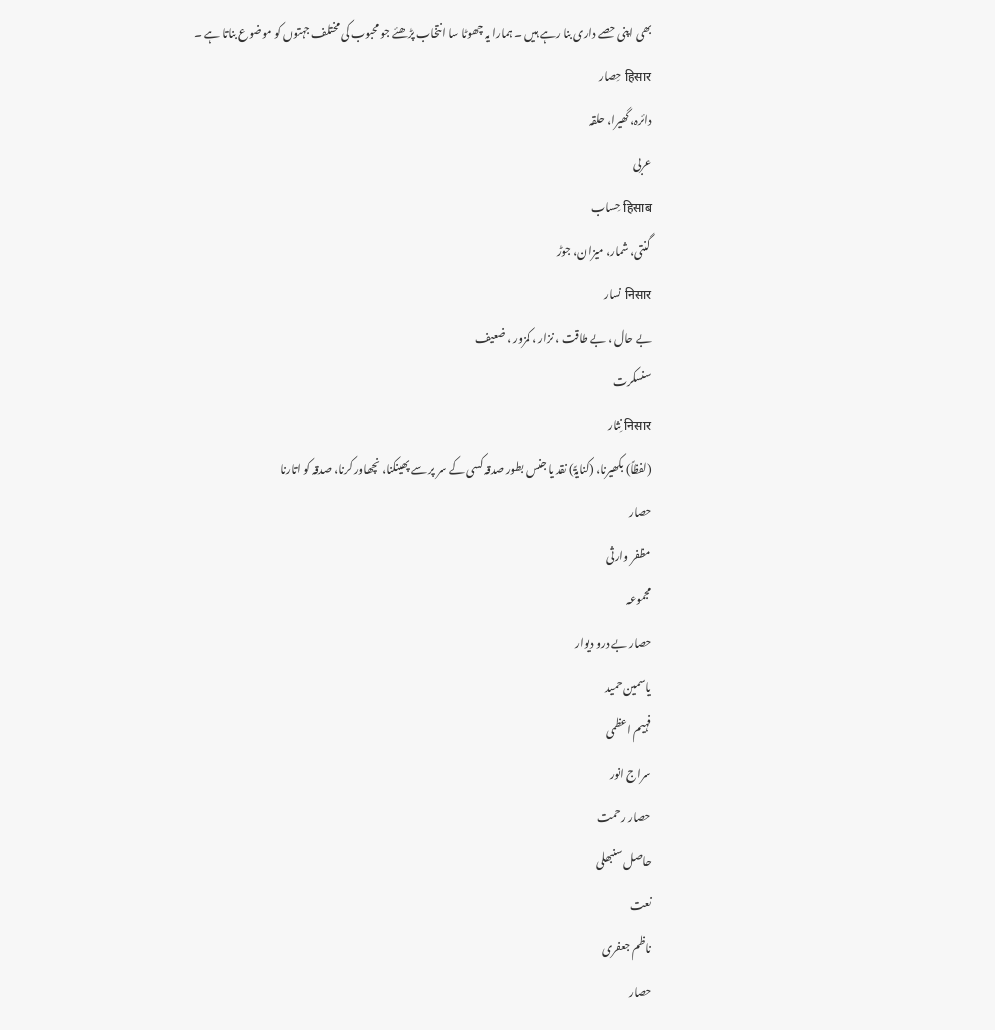بھی اپنی حصے داری بنا رہے ہیں ۔ ہمارا یہ چھوٹا سا انتخاب پڑھئے جو محبوب کی مختلف جہتوں کو موضوع بناتا ہے ۔
हिसार حِصار
دائرہ، گھیرا، حلقہ
عربی
हिसाब حِساب
گنتی، شمار، میزان، جوڑ
निसार نسار
بے حال ، بے طاقت ، نزار ، کمزور ، ضعیف
سنسکرت
निसार نِثار
(لفظاً) بکھیرنا، (کنایۃً) نقد یا جنس بطور صدقہ کسی کے سر پر سے پھینکنا، نچھاور کرنا، صدقہ کو اتارنا
حصار
مظفر وارثی
مجموعہ
حصار بے درو دیوار
یاسمین حمید
فہیم اعظمی
سراج انور
حصار رحمت
حاصل سنبھلی
نعت
ناظم جعفری
حصار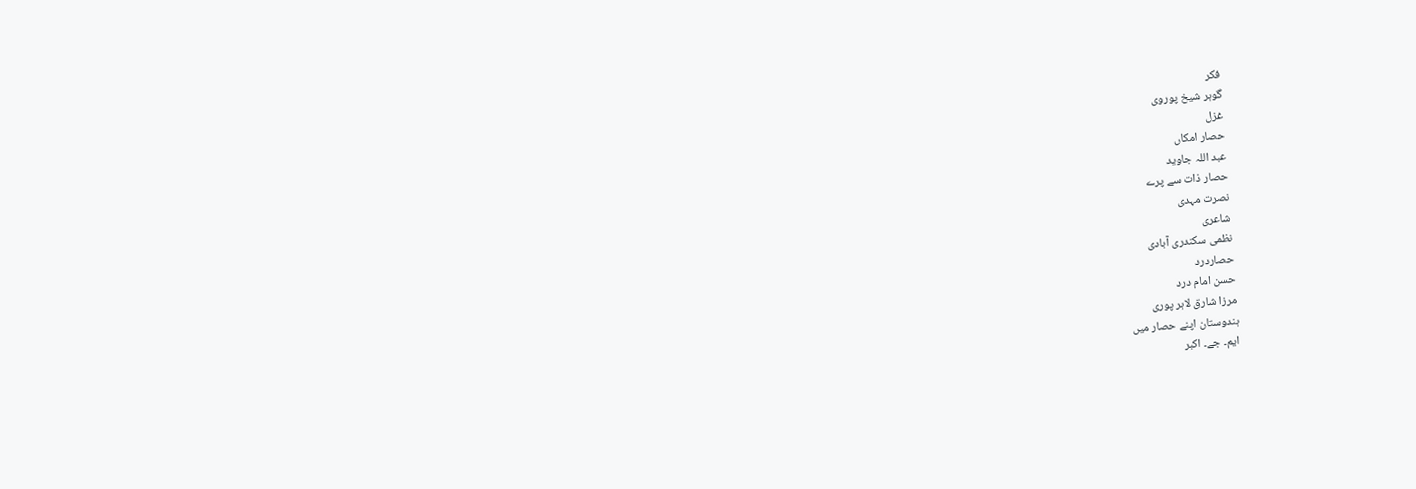فکر
گوہر شیخ پوروی
غزل
حصار امکاں
عبد اللہ جاوید
حصار ذات سے پرے
نصرت مہدی
شاعری
نظمی سکندری آبادی
حصاردرد
حسن امام درد
مرزا شارق لاہر پوری
ہندوستان اپنے حصار میں
ایم۔ جے۔ اکبر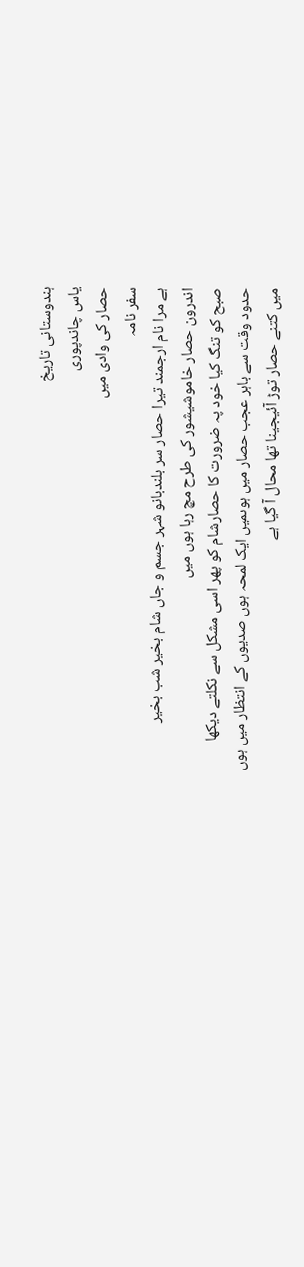ہندوستانی تاریخ
یاس چاندپوری
حصار کی وادی میں
سفر نامہ
ہے مرا نام ارجمند تیرا حصار سر بلندبانو شہر جسم و جاں شام بخیر شب بخیر
اندرون حصار خاموشیشور کی طرح مچ رہا ہوں میں
صبح کو تنگ کیا خود پہ ضرورت کا حصارشام کو پھر اسی مشکل سے نکلتے دیکھا
حدود وقت سے باہر عجب حصار میں ہوںمیں ایک لمحہ ہوں صدیوں کے انتظار میں ہوں
میں کتنے حصار توڑ آئیجینا تھا محال آ گیا ہے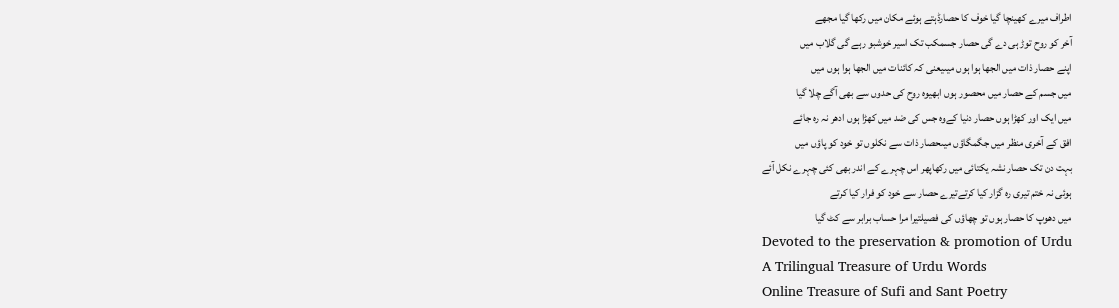اطراف میرے کھینچا گیا خوف کا حصارڈہتے ہوئے مکان میں رکھا گیا مجھے
آخر کو روح توڑ ہی دے گی حصار جسمکب تک اسیر خوشبو رہے گی گلاب میں
اپنے حصار ذات میں الجھا ہوا ہوں میںیعنی کہ کائنات میں الجھا ہوا ہوں میں
میں جسم کے حصار میں محصور ہوں ابھیوہ روح کی حدوں سے بھی آگے چلا گیا
میں ایک اور کھڑا ہوں حصار دنیا کےوہ جس کی ضد میں کھڑا ہوں ادھر نہ رہ جائے
افق کے آخری منظر میں جگمگاؤں میںحصار ذات سے نکلوں تو خود کو پاؤں میں
بہت دن تک حصار نشہ یکتائی میں رکھاپھر اس چہرے کے اندر بھی کئی چہرے نکل آئے
ہوئی نہ ختم تیری رہ گزار کیا کرتےتیرے حصار سے خود کو فرار کیا کرتے
میں دھوپ کا حصار ہوں تو چھاؤں کی فصیلتیرا مرا حساب برابر سے کٹ گیا
Devoted to the preservation & promotion of Urdu
A Trilingual Treasure of Urdu Words
Online Treasure of Sufi and Sant Poetry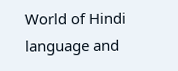World of Hindi language and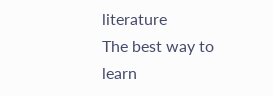literature
The best way to learn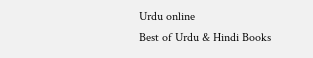Urdu online
Best of Urdu & Hindi Books